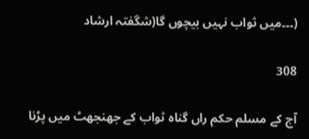(۔۔۔میں ثواب نہیں بیچوں گا(شگفتہ ارشاد

308

آج کے مسلم حکم راں گناہ ثواب کے جھنجھٹ میں پڑنا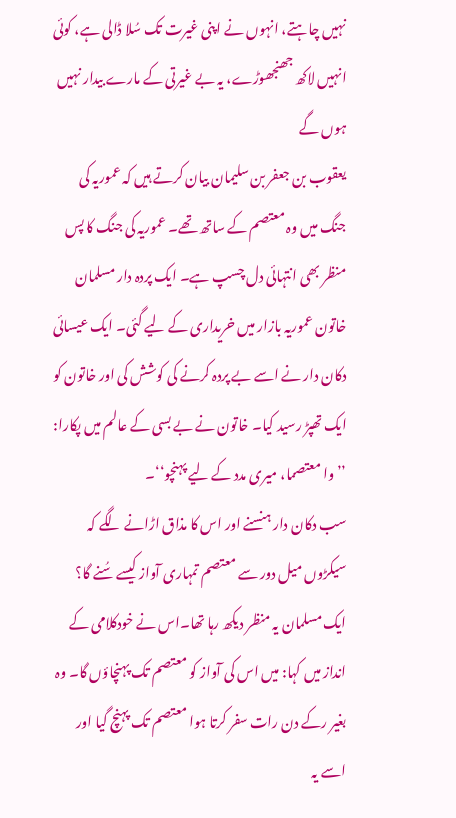نہیں چاہتے، انہوں نے اپنی غیرت تک سُلا ڈالی ہے، کوئی انہیں لاکھ جھنجھوڑے، یہ بے غیرتی کے مارے بیدار نہیں ہوں گے
یعقوب بن جعفر بن سلیمان بیان کرتے ہیں کہ عموریہ کی جنگ میں وہ معتصم کے ساتھ تھے۔ عموریہ کی جنگ کا پس منظر بھی انتہائی دل چسپ ہے۔ ایک پردہ دار مسلمان خاتون عموریہ بازار میں خریداری کے لیے گئی۔ ایک عیسائی دکان دار نے اسے بے پردہ کرنے کی کوشش کی اور خاتون کو ایک تھپڑ رسید کیا۔ خاتون نے بے بسی کے عالم میں پکارا:
’’وا معتصما، میری مدد کے لیے پہنچو‘‘۔
سب دکان دار ہنسنے اور اس کا مذاق اڑانے لگے کہ سیکڑوں میل دور سے معتصم تمہاری آواز کیسے سُنے گا؟
ایک مسلمان یہ منظر دیکھ رہا تھا۔اس نے خودکلامی کے انداز میں کہا: میں اس کی آواز کو معتصم تک پہنچاؤں گا۔ وہ بغیر رکے دن رات سفر کرتا ہوا معتصم تک پہنچ گیا اور اسے یہ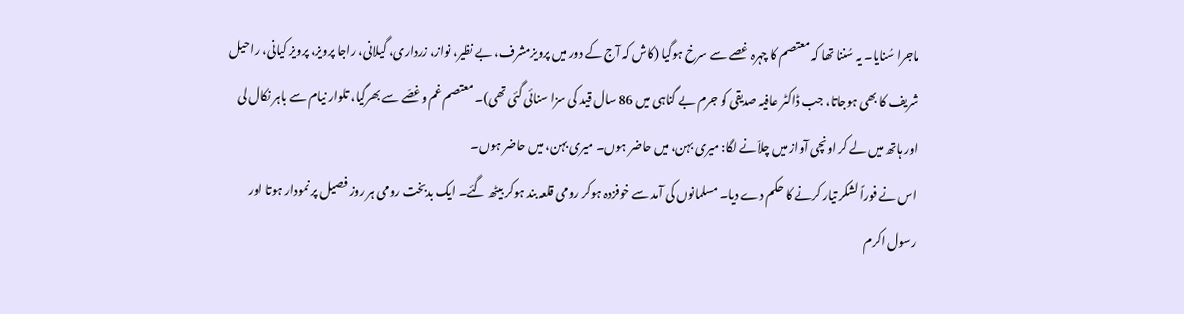ماجرا سُنایا۔ یہ سُننا تھا کہ معتصم کا چہرہ غصے سے سرخ ہوگیا (کاش کہ آج کے دور میں پرویزمشرف، بے نظیر، نواز، زرداری، گیلانی، راجا پرویز، پرویز کیانی، راحیل شریف کا بھی ہوجاتا، جب ڈاکٹر عافیہ صدیقی کو جرم بے گناہی میں 86 سال قید کی سزا سنائی گئی تھی)۔ معتصم غم وغصّے سے بھرگیا، تلوار نیام سے باہر نکال لی اور ہاتھ میں لے کر اونچی آواز میں چلاّنے لگا: میری بہن، میں حاضر ہوں۔ میری بہن، میں حاضر ہوں۔
اس نے فوراً لشکر تیار کرنے کا حکم دے دیا۔ مسلمانوں کی آمد سے خوفزدہ ہوکر رومی قلعہ بند ہوکر بیٹھ گئے۔ ایک بدبخت رومی ہر روز فصیل پر نمودار ہوتا اور رسول اکرم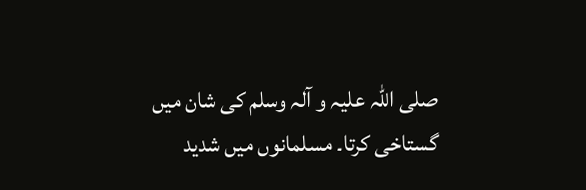صلی اللہ علیہ و آلہ وسلم کی شان میں گستاخی کرتا۔ مسلمانوں میں شدید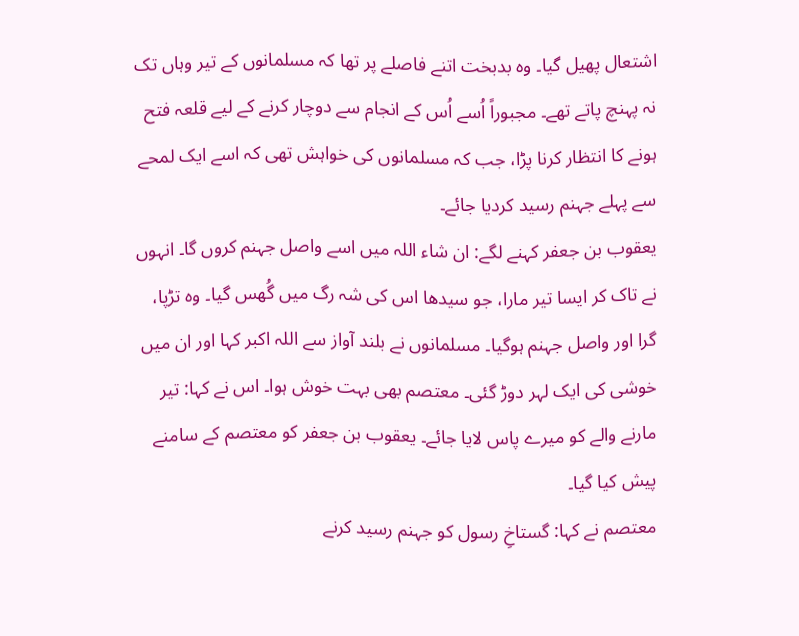اشتعال پھیل گیا۔ وہ بدبخت اتنے فاصلے پر تھا کہ مسلمانوں کے تیر وہاں تک نہ پہنچ پاتے تھے۔ مجبوراً اُسے اُس کے انجام سے دوچار کرنے کے لیے قلعہ فتح ہونے کا انتظار کرنا پڑا، جب کہ مسلمانوں کی خواہش تھی کہ اسے ایک لمحے سے پہلے جہنم رسید کردیا جائے۔
یعقوب بن جعفر کہنے لگے: ان شاء اللہ میں اسے واصل جہنم کروں گا۔ انہوں نے تاک کر ایسا تیر مارا، جو سیدھا اس کی شہ رگ میں گُھس گیا۔ وہ تڑپا، گرا اور واصل جہنم ہوگیا۔ مسلمانوں نے بلند آواز سے اللہ اکبر کہا اور ان میں خوشی کی ایک لہر دوڑ گئی۔ معتصم بھی بہت خوش ہوا۔ اس نے کہا: تیر مارنے والے کو میرے پاس لایا جائے۔ یعقوب بن جعفر کو معتصم کے سامنے پیش کیا گیا۔
معتصم نے کہا: گستاخِ رسول کو جہنم رسید کرنے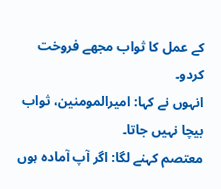کے عمل کا ثواب مجھے فروخت کردو۔
انہوں نے کہا: امیرالمومنین، ثواب بیچا نہیں جاتا۔
معتصم کہنے لگا: اگر آپ آمادہ ہوں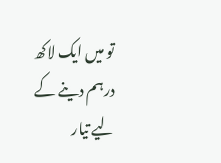تو میں ایک لاکھ درہم دینے کے لیے تیار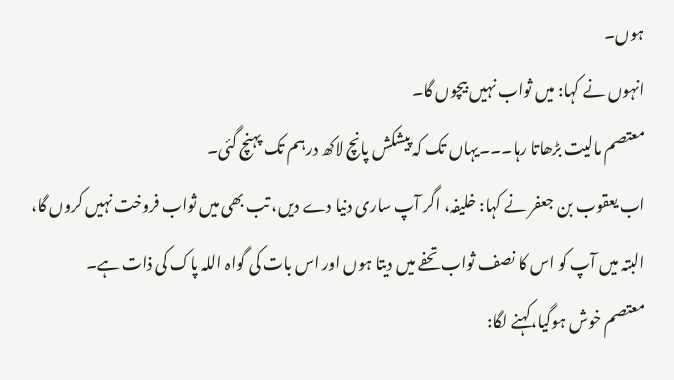ہوں۔
انہوں نے کہا: میں ثواب نہیں بیچوں گا۔
معتصم مالیت بڑھاتا رہا۔۔۔یہاں تک کہ پیشکش پانچ لاکھ درہم تک پہنچ گئی۔
اب یعقوب بن جعفر نے کہا: خلیفہ، اگر آپ ساری دنیا دے دیں، تب بھی میں ثواب فروخت نہیں کروں گا، البتہ میں آپ کو اس کا نصف ثواب تحفے میں دیتا ہوں اور اس بات کی گواہ اللہ پاک کی ذات ہے۔
معتصم خوش ہوگیا،کہنے لگا: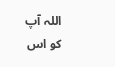اللہ آپ کو اس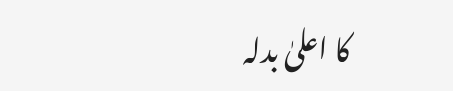کا اعلیٰ بدلہ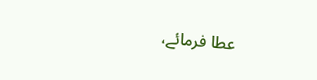عطا فرمائے،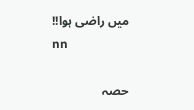میں راضی ہوا!!
nn

حصہ